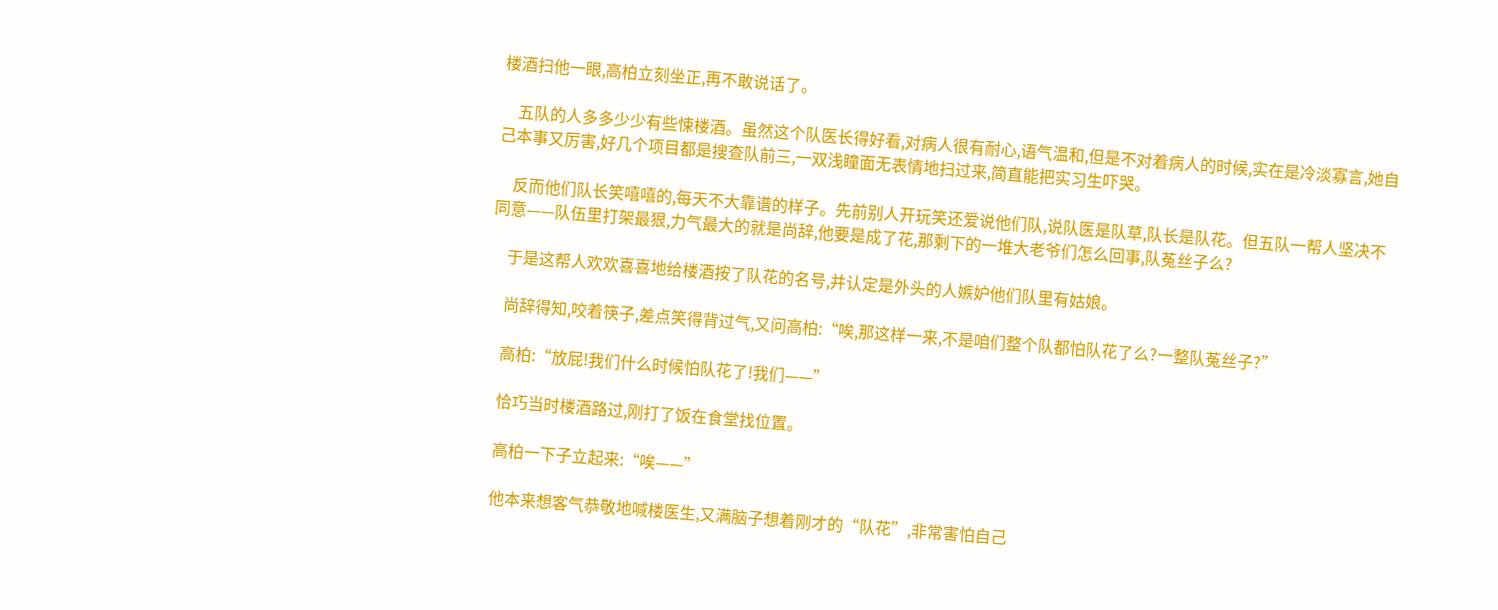楼酒扫他一眼,高柏立刻坐正,再不敢说话了。

    五队的人多多少少有些悚楼酒。虽然这个队医长得好看,对病人很有耐心,语气温和,但是不对着病人的时候,实在是冷淡寡言,她自己本事又厉害,好几个项目都是搜查队前三,一双浅瞳面无表情地扫过来,简直能把实习生吓哭。

    反而他们队长笑嘻嘻的,每天不大靠谱的样子。先前别人开玩笑还爱说他们队,说队医是队草,队长是队花。但五队一帮人坚决不同意——队伍里打架最狠,力气最大的就是尚辞,他要是成了花,那剩下的一堆大老爷们怎么回事,队菟丝子么?

    于是这帮人欢欢喜喜地给楼酒按了队花的名号,并认定是外头的人嫉妒他们队里有姑娘。

    尚辞得知,咬着筷子,差点笑得背过气,又问高柏:“唉,那这样一来,不是咱们整个队都怕队花了么?一整队菟丝子?”

    高柏:“放屁!我们什么时候怕队花了!我们——”

    恰巧当时楼酒路过,刚打了饭在食堂找位置。

    高柏一下子立起来:“唉——”

    他本来想客气恭敬地喊楼医生,又满脑子想着刚才的“队花”,非常害怕自己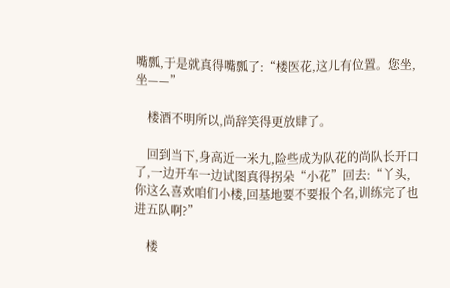嘴瓢,于是就真得嘴瓢了:“楼医花,这儿有位置。您坐,坐——”

    楼酒不明所以,尚辞笑得更放肆了。

    回到当下,身高近一米九,险些成为队花的尚队长开口了,一边开车一边试图真得拐朵“小花”回去:“丫头,你这么喜欢咱们小楼,回基地要不要报个名,训练完了也进五队啊?”

    楼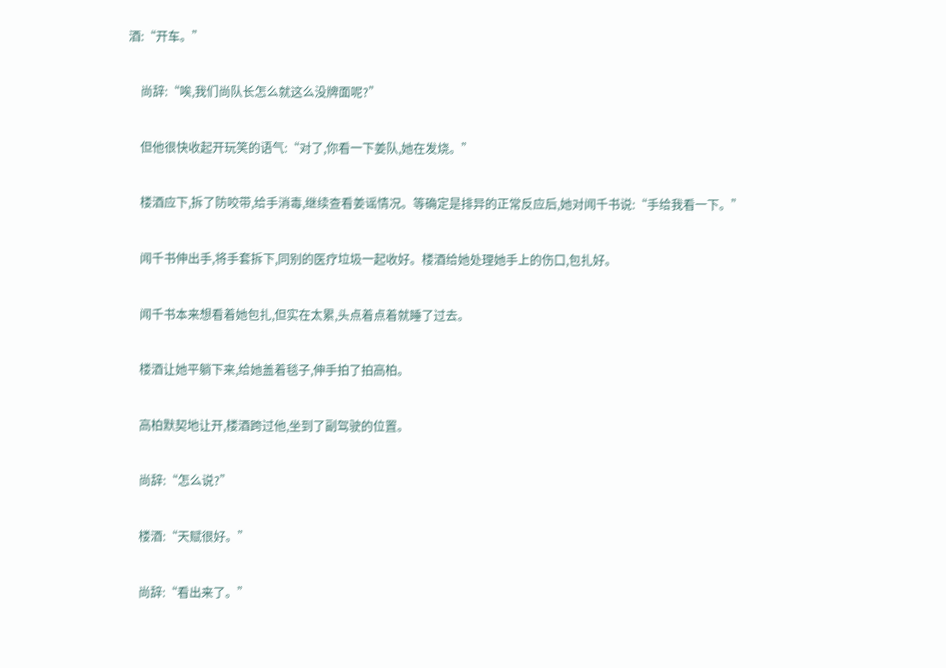酒:“开车。”

    尚辞:“唉,我们尚队长怎么就这么没牌面呢?”

    但他很快收起开玩笑的语气:“对了,你看一下姜队,她在发烧。”

    楼酒应下,拆了防咬带,给手消毒,继续查看姜谣情况。等确定是排异的正常反应后,她对闻千书说:“手给我看一下。”

    闻千书伸出手,将手套拆下,同别的医疗垃圾一起收好。楼酒给她处理她手上的伤口,包扎好。

    闻千书本来想看着她包扎,但实在太累,头点着点着就睡了过去。

    楼酒让她平躺下来,给她盖着毯子,伸手拍了拍高柏。

    高柏默契地让开,楼酒跨过他,坐到了副驾驶的位置。

    尚辞:“怎么说?”

    楼酒:“天赋很好。”

    尚辞:“看出来了。”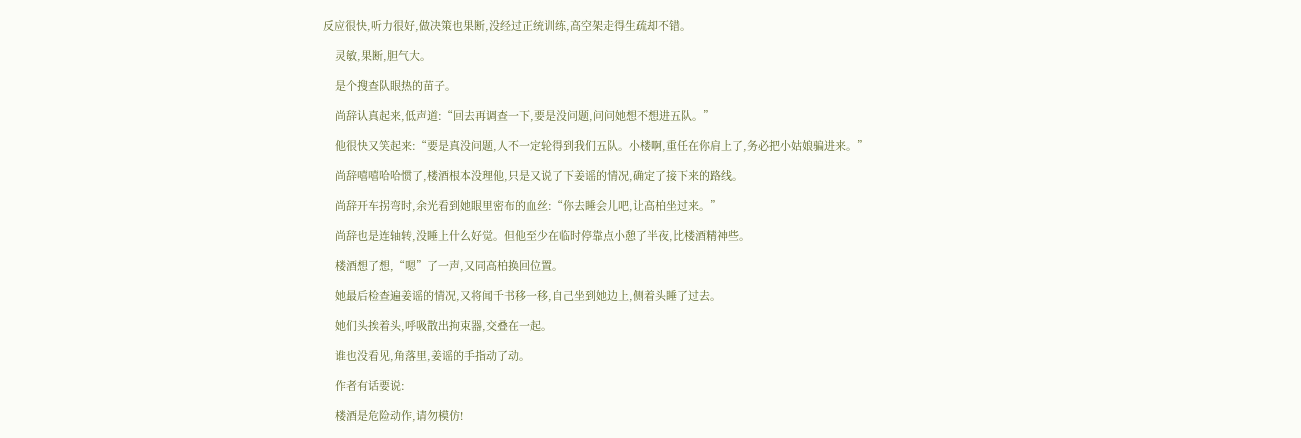反应很快,听力很好,做决策也果断,没经过正统训练,高空架走得生疏却不错。

    灵敏,果断,胆气大。

    是个搜查队眼热的苗子。

    尚辞认真起来,低声道:“回去再调查一下,要是没问题,问问她想不想进五队。”

    他很快又笑起来:“要是真没问题,人不一定轮得到我们五队。小楼啊,重任在你肩上了,务必把小姑娘骗进来。”

    尚辞嘻嘻哈哈惯了,楼酒根本没理他,只是又说了下姜谣的情况,确定了接下来的路线。

    尚辞开车拐弯时,余光看到她眼里密布的血丝:“你去睡会儿吧,让高柏坐过来。”

    尚辞也是连轴转,没睡上什么好觉。但他至少在临时停靠点小憩了半夜,比楼酒精神些。

    楼酒想了想,“嗯”了一声,又同高柏换回位置。

    她最后检查遍姜谣的情况,又将闻千书移一移,自己坐到她边上,侧着头睡了过去。

    她们头挨着头,呼吸散出拘束器,交叠在一起。

    谁也没看见,角落里,姜谣的手指动了动。

    作者有话要说:

    楼酒是危险动作,请勿模仿!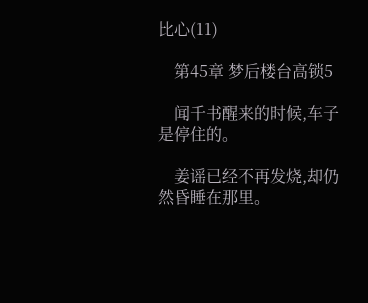比心(11)

    第45章 梦后楼台高锁5

    闻千书醒来的时候,车子是停住的。

    姜谣已经不再发烧,却仍然昏睡在那里。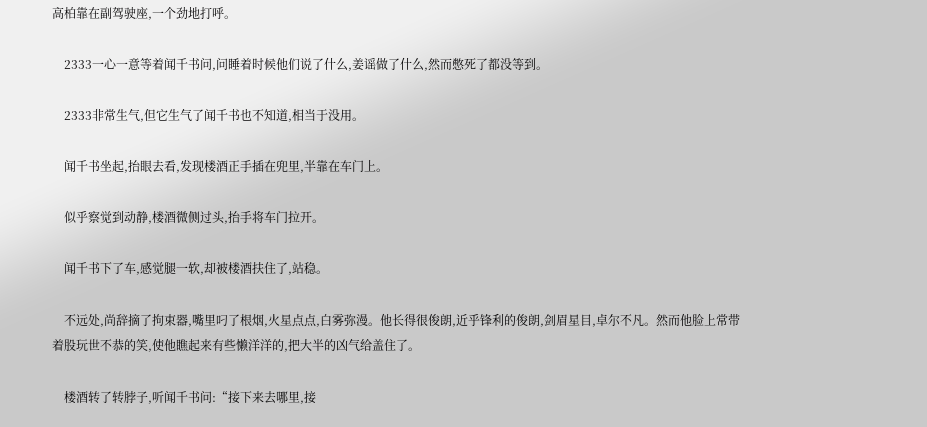高柏靠在副驾驶座,一个劲地打呼。

    2333一心一意等着闻千书问,问睡着时候他们说了什么,姜谣做了什么,然而憋死了都没等到。

    2333非常生气,但它生气了闻千书也不知道,相当于没用。

    闻千书坐起,抬眼去看,发现楼酒正手插在兜里,半靠在车门上。

    似乎察觉到动静,楼酒微侧过头,抬手将车门拉开。

    闻千书下了车,感觉腿一软,却被楼酒扶住了,站稳。

    不远处,尚辞摘了拘束器,嘴里叼了根烟,火星点点,白雾弥漫。他长得很俊朗,近乎锋利的俊朗,剑眉星目,卓尔不凡。然而他脸上常带着股玩世不恭的笑,使他瞧起来有些懒洋洋的,把大半的凶气给盖住了。

    楼酒转了转脖子,听闻千书问:“接下来去哪里,接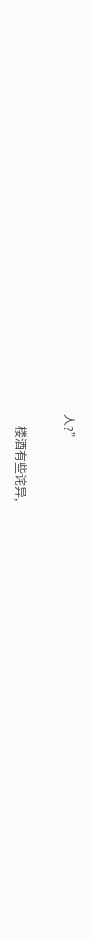人?”

    楼酒有些诧异,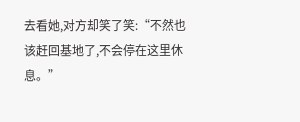去看她,对方却笑了笑:“不然也该赶回基地了,不会停在这里休息。”